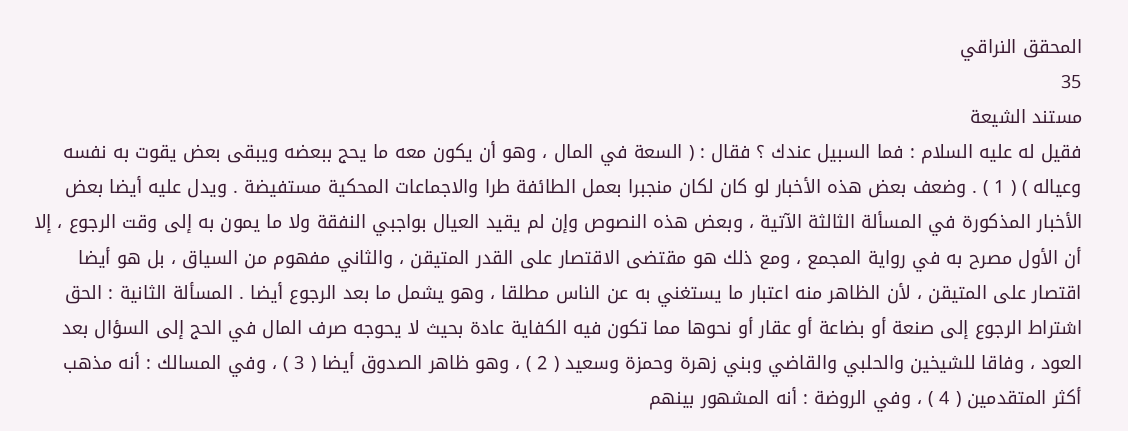المحقق النراقي
35
مستند الشيعة
فقيل له عليه السلام : فما السبيل عندك ؟ فقال : ( السعة في المال ، وهو أن يكون معه ما يحج ببعضه ويبقى بعض يقوت به نفسه وعياله ) ( 1 ) . وضعف بعض هذه الأخبار لو كان لكان منجبرا بعمل الطائفة طرا والاجماعات المحكية مستفيضة . ويدل عليه أيضا بعض الأخبار المذكورة في المسألة الثالثة الآتية ، وبعض هذه النصوص وإن لم يقيد العيال بواجبي النفقة ولا ما يمون به إلى وقت الرجوع ، إلا أن الأول مصرح به في رواية المجمع ، ومع ذلك هو مقتضى الاقتصار على القدر المتيقن ، والثاني مفهوم من السياق ، بل هو أيضا اقتصار على المتيقن ، لأن الظاهر منه اعتبار ما يستغني به عن الناس مطلقا ، وهو يشمل ما بعد الرجوع أيضا . المسألة الثانية : الحق اشتراط الرجوع إلى صنعة أو بضاعة أو عقار أو نحوها مما تكون فيه الكفاية عادة بحيث لا يحوجه صرف المال في الحج إلى السؤال بعد العود ، وفاقا للشيخين والحلبي والقاضي وبني زهرة وحمزة وسعيد ( 2 ) ، وهو ظاهر الصدوق أيضا ( 3 ) ، وفي المسالك : أنه مذهب أكثر المتقدمين ( 4 ) ، وفي الروضة : أنه المشهور بينهم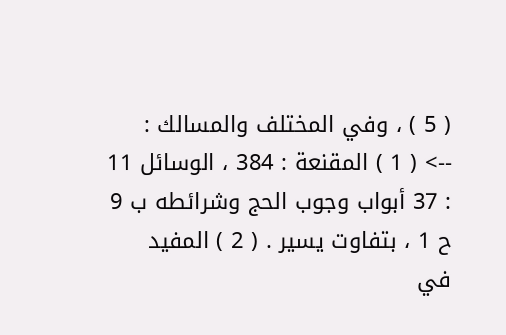( 5 ) ، وفي المختلف والمسالك :
--> ( 1 ) المقنعة : 384 ، الوسائل 11 : 37 أبواب وجوب الحج وشرائطه ب 9 ح 1 ، بتفاوت يسير . ( 2 ) المفيد في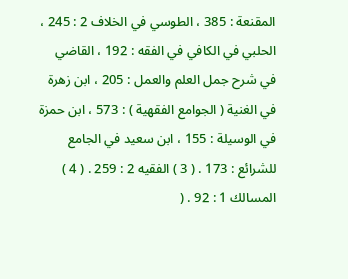المقنعة : 385 ، الطوسي في الخلاف 2 : 245 ، الحلبي في الكافي في الفقه : 192 ، القاضي في شرح جمل العلم والعمل : 205 ، ابن زهرة في الغنية ( الجوامع الفقهية ) : 573 ، ابن حمزة في الوسيلة : 155 ، ابن سعيد في الجامع للشرائع : 173 . ( 3 ) الفقيه 2 : 259 . ( 4 ) المسالك 1 : 92 . (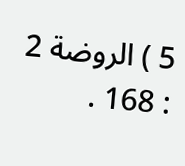5 ) الروضة 2 : 168 .